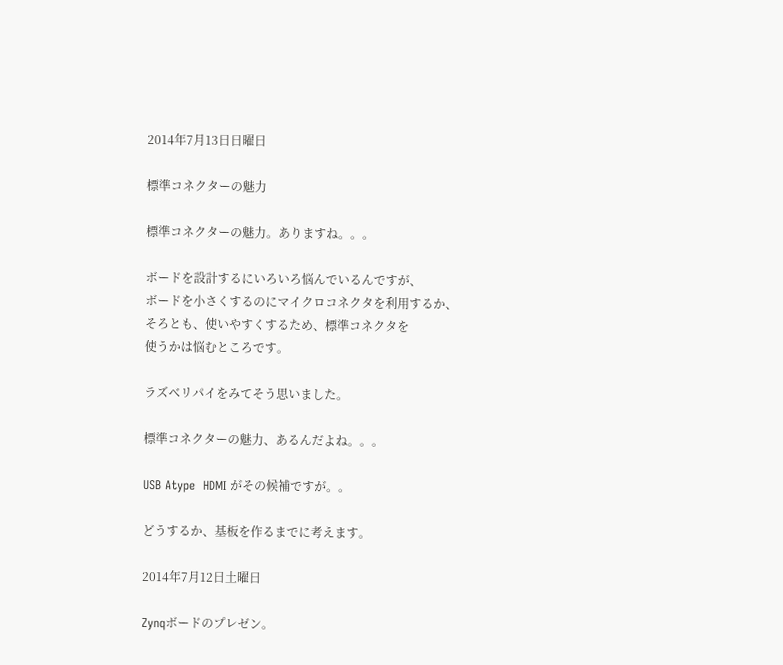2014年7月13日日曜日

標準コネクターの魅力

標準コネクターの魅力。ありますね。。。

ボードを設計するにいろいろ悩んでいるんですが、
ボードを小さくするのにマイクロコネクタを利用するか、
そろとも、使いやすくするため、標準コネクタを
使うかは悩むところです。

ラズベリパイをみてそう思いました。

標準コネクターの魅力、あるんだよね。。。

USB Atype  HDMI がその候補ですが。。

どうするか、基板を作るまでに考えます。

2014年7月12日土曜日

Zynqボードのプレゼン。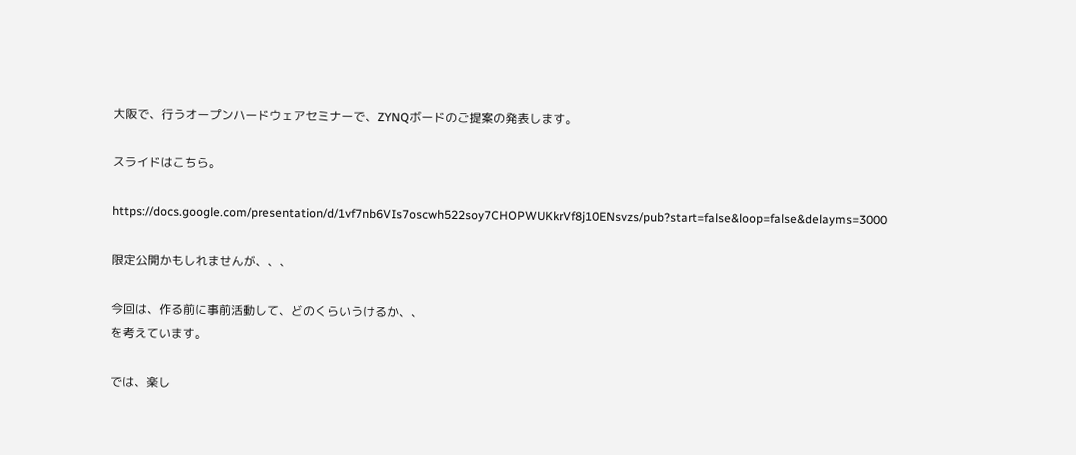大阪で、行うオープンハードウェアセミナーで、ZYNQボードのご提案の発表します。

スライドはこちら。

https://docs.google.com/presentation/d/1vf7nb6VIs7oscwh522soy7CHOPWUKkrVf8j10ENsvzs/pub?start=false&loop=false&delayms=3000

限定公開かもしれませんが、、、

今回は、作る前に事前活動して、どのくらいうけるか、、
を考えています。

では、楽し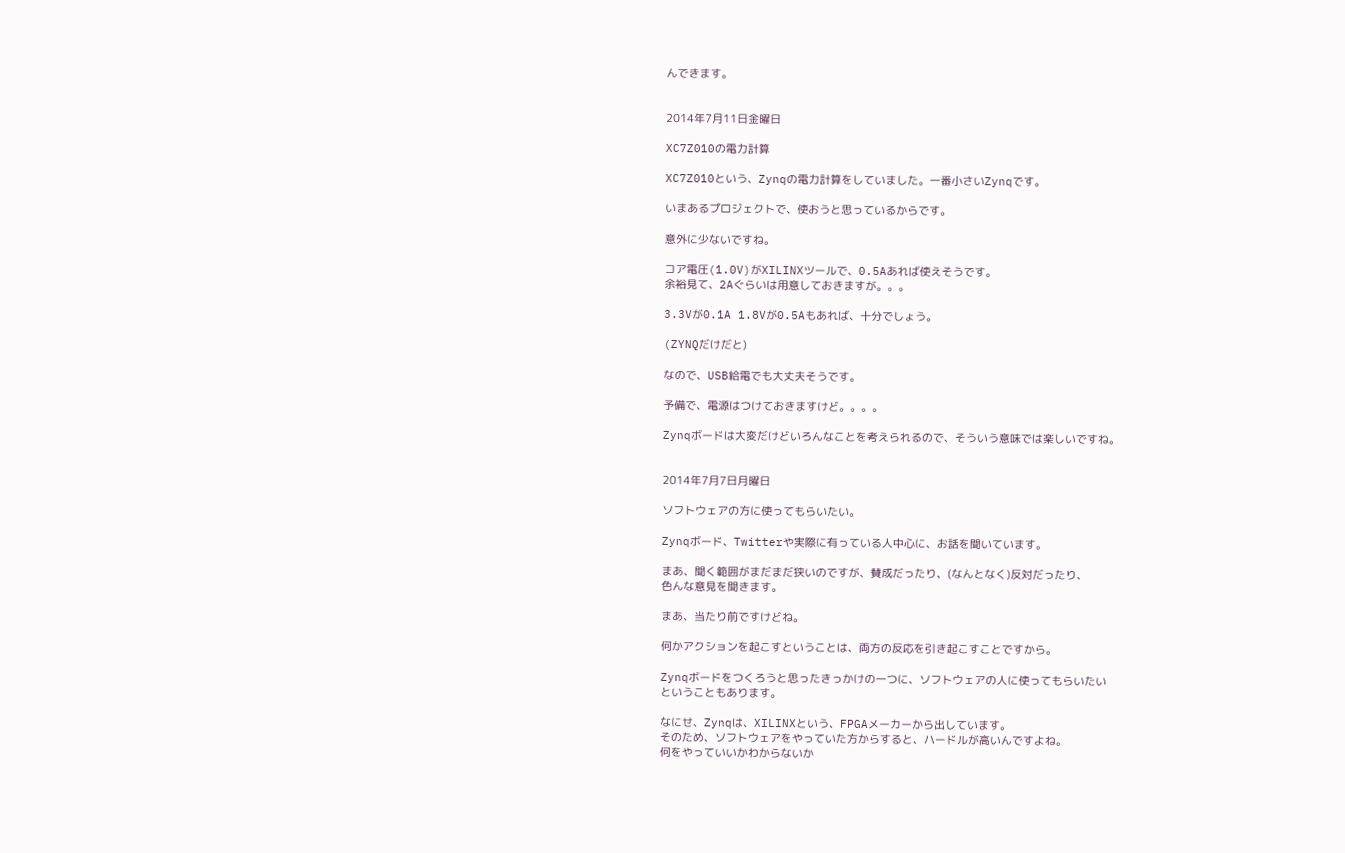んできます。


2014年7月11日金曜日

XC7Z010の電力計算

XC7Z010という、Zynqの電力計算をしていました。一番小さいZynqです。

いまあるプロジェクトで、使おうと思っているからです。

意外に少ないですね。

コア電圧(1.0V)がXILINXツールで、0.5Aあれば使えそうです。
余裕見て、2Aぐらいは用意しておきますが。。。

3.3Vが0.1A 1.8Vが0.5Aもあれば、十分でしょう。

(ZYNQだけだと)

なので、USB給電でも大丈夫そうです。

予備で、電源はつけておきますけど。。。。

Zynqボードは大変だけどいろんなことを考えられるので、そういう意味では楽しいですね。


2014年7月7日月曜日

ソフトウェアの方に使ってもらいたい。

Zynqボード、Twitterや実際に有っている人中心に、お話を聞いています。

まあ、聞く範囲がまだまだ狭いのですが、賛成だったり、(なんとなく)反対だったり、
色んな意見を聞きます。

まあ、当たり前ですけどね。

何かアクションを起こすということは、両方の反応を引き起こすことですから。

Zynqボードをつくろうと思ったきっかけの一つに、ソフトウェアの人に使ってもらいたい
ということもあります。

なにせ、Zynqは、XILINXという、FPGAメーカーから出しています。
そのため、ソフトウェアをやっていた方からすると、ハードルが高いんですよね。
何をやっていいかわからないか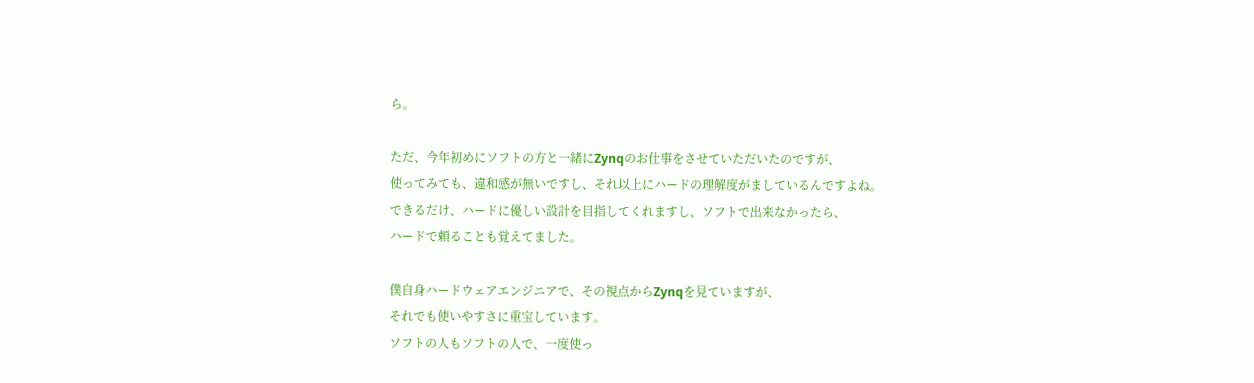ら。

ただ、今年初めにソフトの方と一緒にZynqのお仕事をさせていただいたのですが、
使ってみても、違和感が無いですし、それ以上にハードの理解度がましているんですよね。
できるだけ、ハードに優しい設計を目指してくれますし、ソフトで出来なかったら、
ハードで頼ることも覚えてました。

僕自身ハードウェアエンジニアで、その視点からZynqを見ていますが、
それでも使いやすさに重宝しています。
ソフトの人もソフトの人で、一度使っ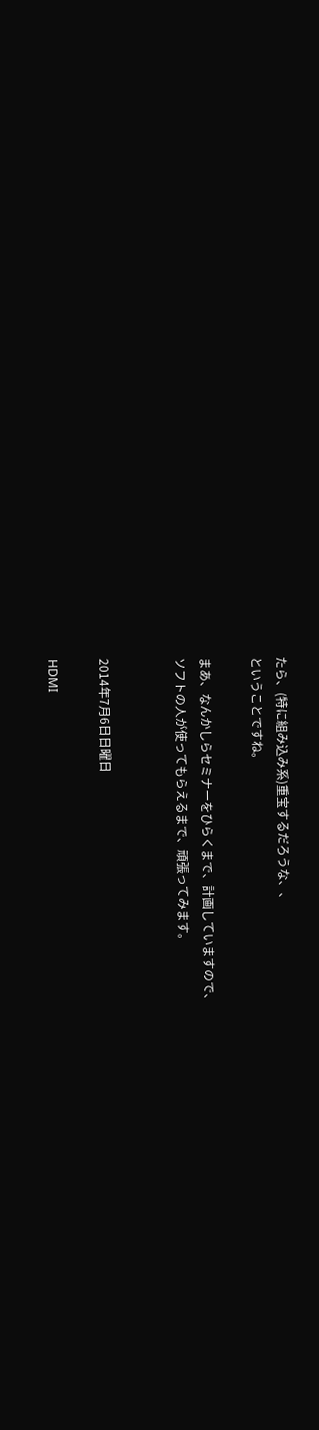たら、(特に組み込み系)重宝するだろうな、、
ということですね。

まあ、なんかしらセミナーをひらくまで、計画していますので、
ソフトの人が使ってもらえるまで、頑張ってみます。


2014年7月6日日曜日

HDMI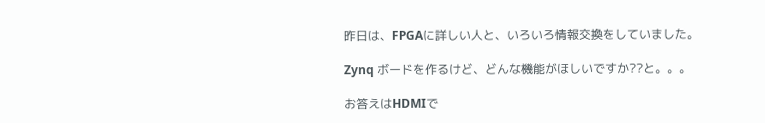昨日は、FPGAに詳しい人と、いろいろ情報交換をしていました。

Zynq ボードを作るけど、どんな機能がほしいですか??と。。。

お答えはHDMIで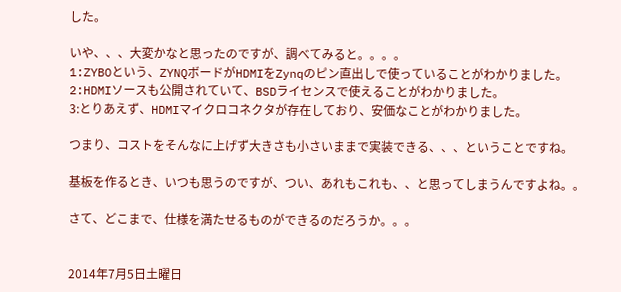した。

いや、、、大変かなと思ったのですが、調べてみると。。。。
1:ZYBOという、ZYNQボードがHDMIをZynqのピン直出しで使っていることがわかりました。
2:HDMIソースも公開されていて、BSDライセンスで使えることがわかりました。
3:とりあえず、HDMIマイクロコネクタが存在しており、安価なことがわかりました。

つまり、コストをそんなに上げず大きさも小さいままで実装できる、、、ということですね。

基板を作るとき、いつも思うのですが、つい、あれもこれも、、と思ってしまうんですよね。。

さて、どこまで、仕様を満たせるものができるのだろうか。。。


2014年7月5日土曜日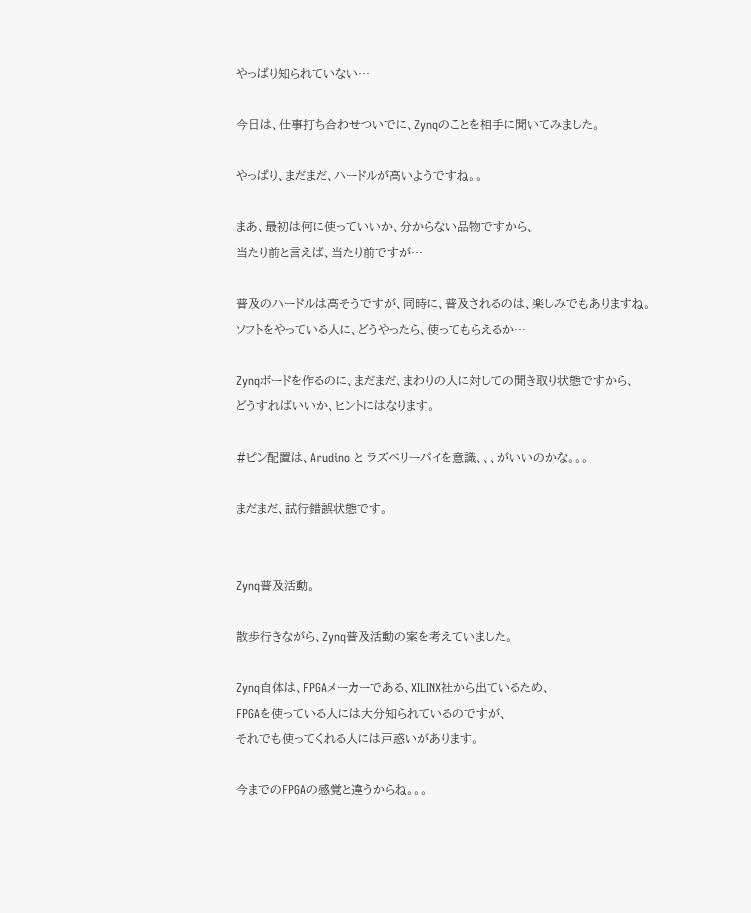やっぱり知られていない…

今日は、仕事打ち合わせついでに、Zynqのことを相手に聞いてみました。

やっぱり、まだまだ、ハードルが高いようですね。。

まあ、最初は何に使っていいか、分からない品物ですから、
当たり前と言えば、当たり前ですが…

普及のハードルは高そうですが、同時に、普及されるのは、楽しみでもありますね。
ソフトをやっている人に、どうやったら、使ってもらえるか…

Zynqボードを作るのに、まだまだ、まわりの人に対しての聞き取り状態ですから、
どうすればいいか、ヒントにはなります。

#ピン配置は、Arudino と ラズベリーパイを意識、、、がいいのかな。。。

まだまだ、試行錯誤状態です。


Zynq普及活動。

散歩行きながら、Zynq普及活動の案を考えていました。

Zynq自体は、FPGAメーカーである、XILINX社から出ているため、
FPGAを使っている人には大分知られているのですが、
それでも使ってくれる人には戸惑いがあります。

今までのFPGAの感覚と違うからね。。。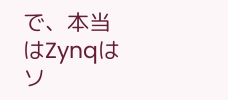で、本当はZynqはソ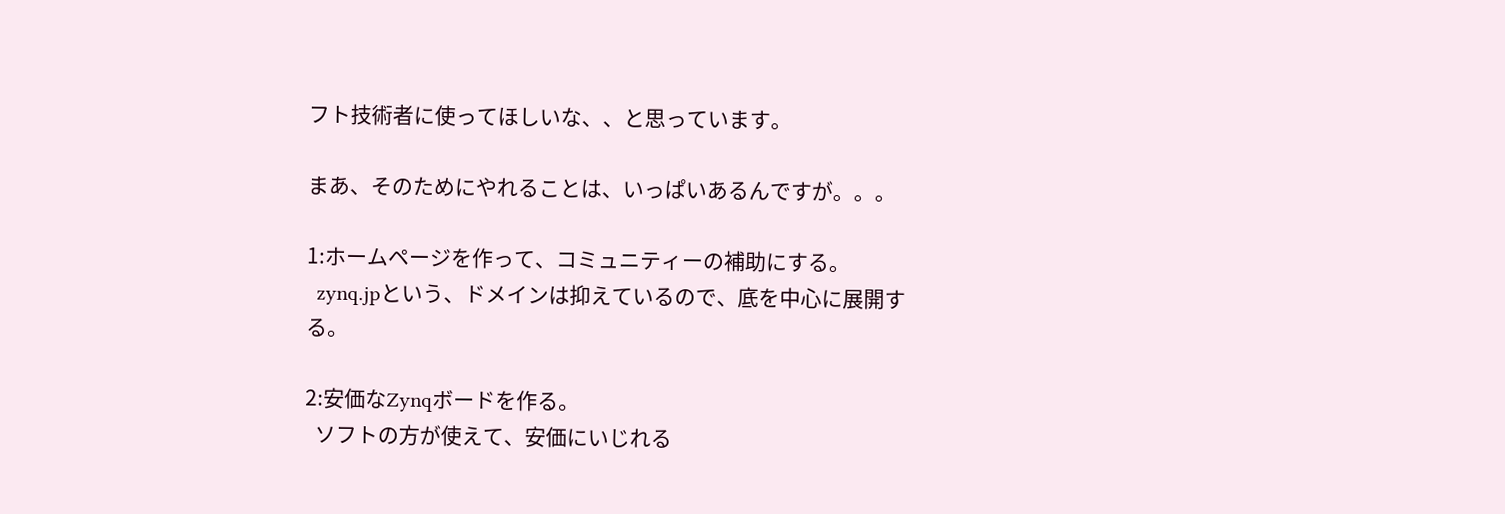フト技術者に使ってほしいな、、と思っています。

まあ、そのためにやれることは、いっぱいあるんですが。。。

1:ホームページを作って、コミュニティーの補助にする。
  zynq.jpという、ドメインは抑えているので、底を中心に展開する。

2:安価なZynqボードを作る。
  ソフトの方が使えて、安価にいじれる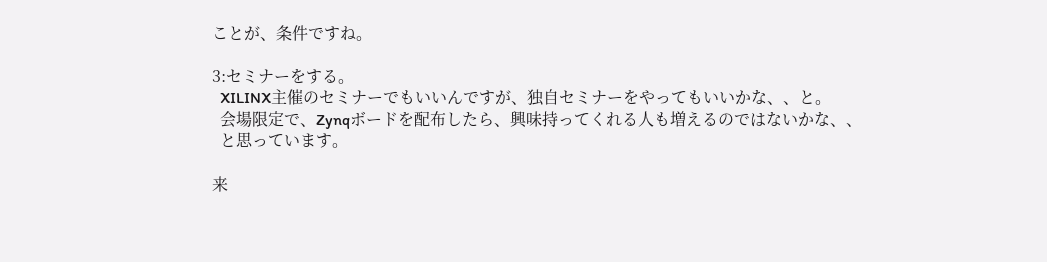ことが、条件ですね。

3:セミナーをする。
  XILINX主催のセミナーでもいいんですが、独自セミナーをやってもいいかな、、と。
  会場限定で、Zynqボードを配布したら、興味持ってくれる人も増えるのではないかな、、
  と思っています。

来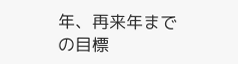年、再来年までの目標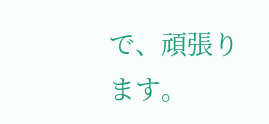で、頑張ります。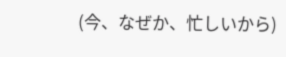(今、なぜか、忙しいから)